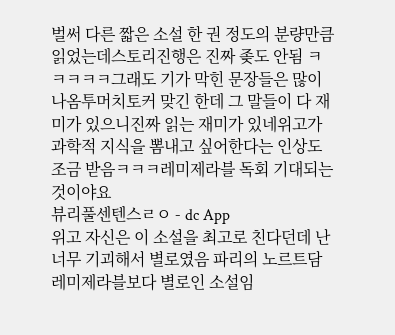벌써 다른 짧은 소설 한 권 정도의 분량만큼 읽었는데스토리진행은 진짜 좆도 안됨 ㅋㅋㅋㅋㅋ그래도 기가 막힌 문장들은 많이 나옴투머치토커 맞긴 한데 그 말들이 다 재미가 있으니진짜 읽는 재미가 있네위고가 과학적 지식을 뽐내고 싶어한다는 인상도 조금 받음ㅋㅋㅋ레미제라블 독회 기대되는 것이야요
뷰리풀센텐스ㄹㅇ - dc App
위고 자신은 이 소설을 최고로 친다던데 난 너무 기괴해서 별로였음 파리의 노르트담 레미제라블보다 별로인 소설임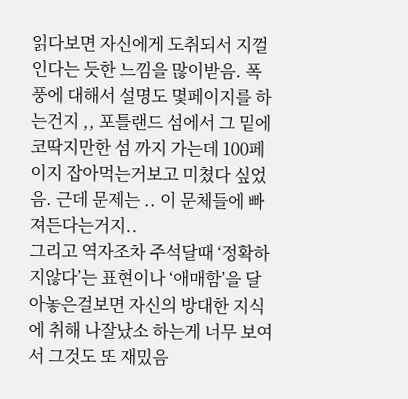읽다보면 자신에게 도취되서 지껄인다는 듯한 느낌을 많이받음. 폭풍에 대해서 설명도 몇페이지를 하는건지 ,, 포틀랜드 섬에서 그 밑에 코딱지만한 섬 까지 가는데 100페이지 잡아먹는거보고 미쳤다 싶었음. 근데 문제는 .. 이 문체들에 빠져든다는거지..
그리고 역자조차 주석달때 ‘정확하지않다’는 표현이나 ‘애매함’을 달아놓은걸보면 자신의 방대한 지식에 취해 나잘났소 하는게 너무 보여서 그것도 또 재밌음